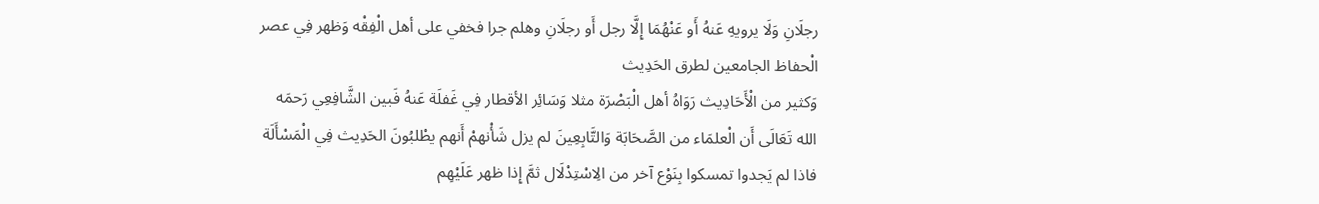رجلَانِ وَلَا يرويهِ عَنهُ أَو عَنْهُمَا إِلَّا رجل أَو رجلَانِ وهلم جرا فخفي على أهل الْفِقْه وَظهر فِي عصر الْحفاظ الجامعين لطرق الحَدِيث
وَكثير من الْأَحَادِيث رَوَاهُ أهل الْبَصْرَة مثلا وَسَائِر الأقطار فِي غَفلَة عَنهُ فَبين الشَّافِعِي رَحمَه الله تَعَالَى أَن الْعلمَاء من الصَّحَابَة وَالتَّابِعِينَ لم يزل شَأْنهمْ أَنهم يطْلبُونَ الحَدِيث فِي الْمَسْأَلَة فاذا لم يَجدوا تمسكوا بِنَوْع آخر من الِاسْتِدْلَال ثمَّ إِذا ظهر عَلَيْهِم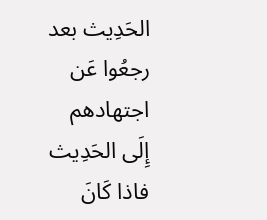الحَدِيث بعد رجعُوا عَن اجتهادهم إِلَى الحَدِيث فاذا كَانَ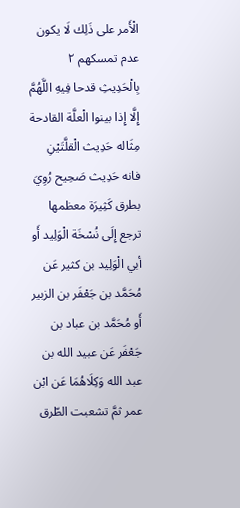الْأَمر على ذَلِك لَا يكون عدم تمسكهم ٢ بِالْحَدِيثِ قدحا فِيهِ اللَّهُمَّ إِلَّا إِذا بينوا الْعلَّة القادحة
مِثَاله حَدِيث الْقلَّتَيْنِ فانه حَدِيث صَحِيح رُوِيَ بطرق كَثِيرَة معظمها ترجع إِلَى نُسْخَة الْوَلِيد أَو أبي الْوَلِيد بن كثير عَن مُحَمَّد بن جَعْفَر بن الزبير أَو مُحَمَّد بن عباد بن جَعْفَر عَن عبيد الله بن عبد الله وَكِلَاهُمَا عَن ابْن عمر ثمَّ تشعبت الطّرق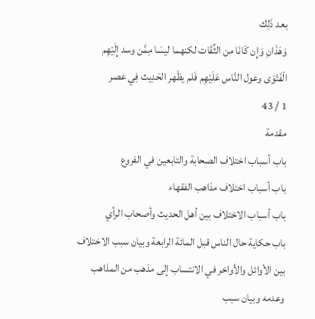بعد ذَلِك
وَهَذَانِ وَإِن كَانَا من الثِّقَات لكنهما ليسَا مِمَّن وسد إِلَيْهِم الْفَتْوَى وعول النَّاس عَلَيْهِم فَلم يظْهر الحَدِيث فِي عصر
1 / 43
مقدمة
باب أسباب اختلاف الصحابة والتابعين في الفروع
باب أسباب اختلاف مذاهب الفقهاء
باب أسباب الاختلاف بين أهل الحديث وأصحاب الرأي
باب حكاية حال الناس قبل المائة الرابعة وبيان سبب الاختلاف بين الأوائل والأواخر في الانتساب إلى مذهب من المذاهب وعدمه وبيان سبب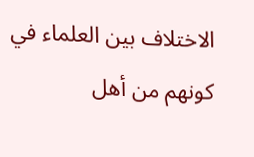الاختلاف بين العلماء في كونهم من أهل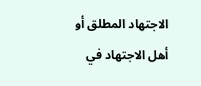الاجتهاد المطلق أو أهل الاجتهاد في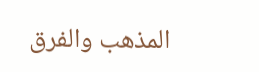المذهب والفرق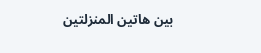بين هاتين المنزلتين